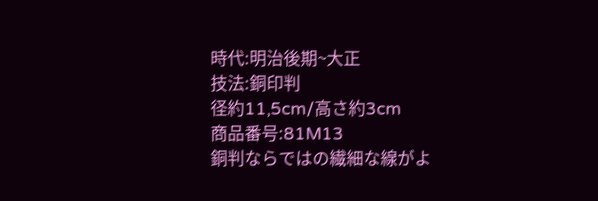時代:明治後期~大正
技法:銅印判
径約11,5cm/高さ約3cm
商品番号:81M13
銅判ならではの繊細な線がよ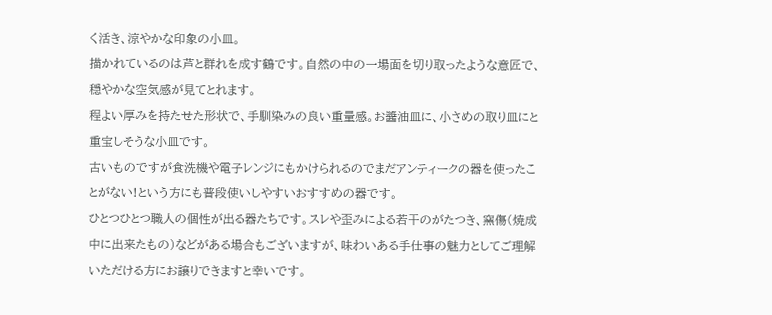く活き、涼やかな印象の小皿。
描かれているのは芦と群れを成す鶴です。自然の中の一場面を切り取ったような意匠で、穏やかな空気感が見てとれます。
程よい厚みを持たせた形状で、手馴染みの良い重量感。お醬油皿に、小さめの取り皿にと重宝しそうな小皿です。
古いものですが食洗機や電子レンジにもかけられるのでまだアンティークの器を使ったことがない!という方にも普段使いしやすいおすすめの器です。
ひとつひとつ職人の個性が出る器たちです。スレや歪みによる若干のがたつき、窯傷(焼成中に出来たもの)などがある場合もございますが、味わいある手仕事の魅力としてご理解いただける方にお譲りできますと幸いです。